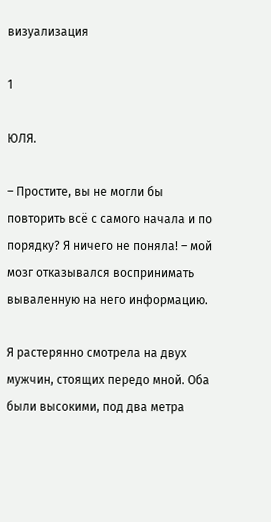визуализация

1

ЮЛЯ.

– Простите, вы не могли бы повторить всё с самого начала и по порядку? Я ничего не поняла! – мой мозг отказывался воспринимать вываленную на него информацию.

Я растерянно смотрела на двух мужчин, стоящих передо мной. Оба были высокими, под два метра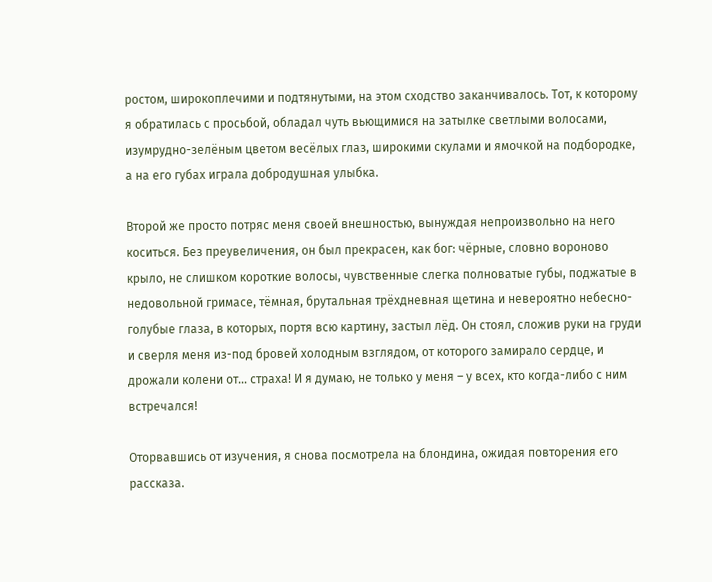ростом, широкоплечими и подтянутыми, на этом сходство заканчивалось. Тот, к которому я обратилась с просьбой, обладал чуть вьющимися на затылке светлыми волосами, изумрудно-зелёным цветом весёлых глаз, широкими скулами и ямочкой на подбородке, а на его губах играла добродушная улыбка.

Второй же просто потряс меня своей внешностью, вынуждая непроизвольно на него коситься. Без преувеличения, он был прекрасен, как бог: чёрные, словно вороново крыло, не слишком короткие волосы, чувственные слегка полноватые губы, поджатые в недовольной гримасе, тёмная, брутальная трёхдневная щетина и невероятно небесно-голубые глаза, в которых, портя всю картину, застыл лёд. Он стоял, сложив руки на груди и сверля меня из-под бровей холодным взглядом, от которого замирало сердце, и дрожали колени от… страха! И я думаю, не только у меня – у всех, кто когда-либо с ним встречался!

Оторвавшись от изучения, я снова посмотрела на блондина, ожидая повторения его рассказа.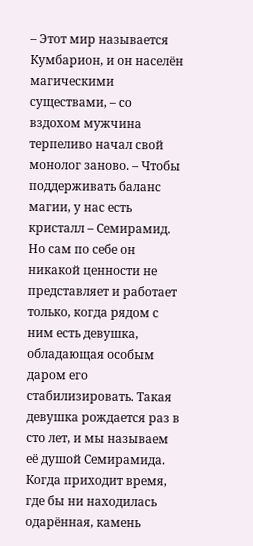– Этот мир называется Кумбарион, и он населён магическими существами, – со вздохом мужчина терпеливо начал свой монолог заново. – Чтобы поддерживать баланс магии, у нас есть кристалл – Семирамид. Но сам по себе он никакой ценности не представляет и работает только, когда рядом с ним есть девушка, обладающая особым даром его стабилизировать. Такая девушка рождается раз в сто лет, и мы называем её душой Семирамида. Когда приходит время, где бы ни находилась одарённая, камень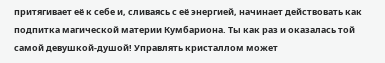притягивает её к себе и, сливаясь с её энергией, начинает действовать как подпитка магической материи Кумбариона. Ты как раз и оказалась той самой девушкой-душой! Управлять кристаллом может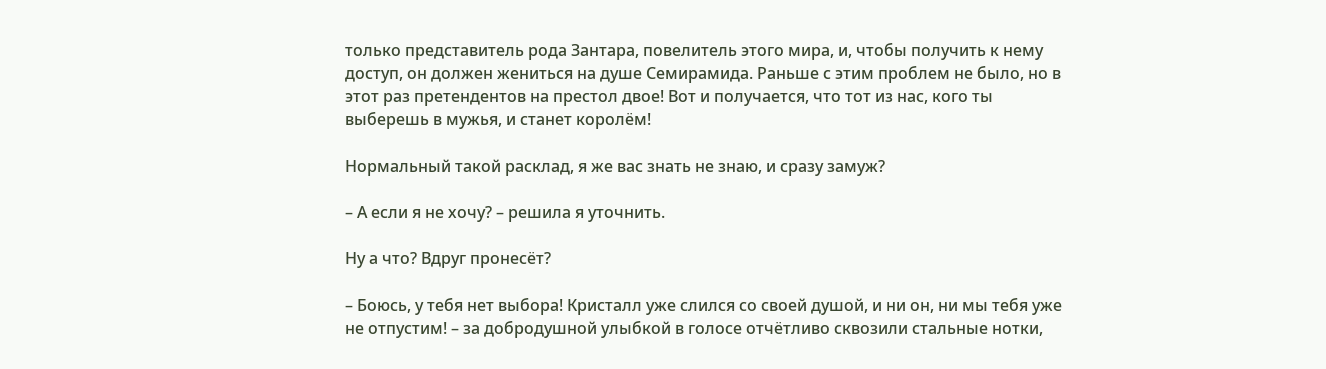только представитель рода Зантара, повелитель этого мира, и, чтобы получить к нему доступ, он должен жениться на душе Семирамида. Раньше с этим проблем не было, но в этот раз претендентов на престол двое! Вот и получается, что тот из нас, кого ты выберешь в мужья, и станет королём!

Нормальный такой расклад, я же вас знать не знаю, и сразу замуж?

– А если я не хочу? – решила я уточнить.

Ну а что? Вдруг пронесёт?

– Боюсь, у тебя нет выбора! Кристалл уже слился со своей душой, и ни он, ни мы тебя уже не отпустим! – за добродушной улыбкой в голосе отчётливо сквозили стальные нотки,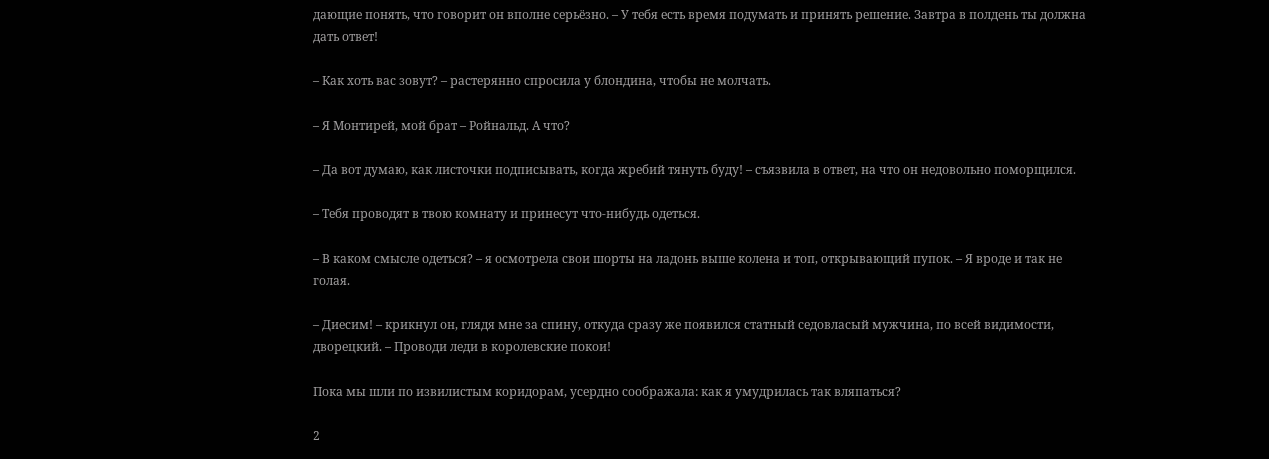дающие понять, что говорит он вполне серьёзно. – У тебя есть время подумать и принять решение. Завтра в полдень ты должна дать ответ!

– Как хоть вас зовут? – растерянно спросила у блондина, чтобы не молчать.

– Я Монтирей, мой брат – Ройнальд. А что?

– Да вот думаю, как листочки подписывать, когда жребий тянуть буду! – съязвила в ответ, на что он недовольно поморщился.

– Тебя проводят в твою комнату и принесут что-нибудь одеться.

– В каком смысле одеться? – я осмотрела свои шорты на ладонь выше колена и топ, открывающий пупок. – Я вроде и так не голая.

– Диесим! – крикнул он, глядя мне за спину, откуда сразу же появился статный седовласый мужчина, по всей видимости, дворецкий. – Проводи леди в королевские покои!

Пока мы шли по извилистым коридорам, усердно соображала: как я умудрилась так вляпаться?

2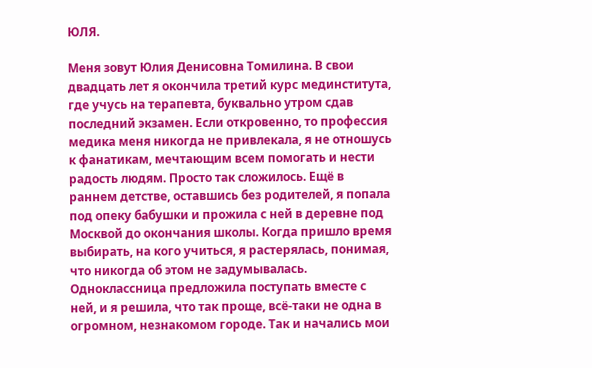ЮЛЯ.

Меня зовут Юлия Денисовна Томилина. В свои двадцать лет я окончила третий курс мединститута, где учусь на терапевта, буквально утром сдав последний экзамен. Если откровенно, то профессия медика меня никогда не привлекала, я не отношусь к фанатикам, мечтающим всем помогать и нести радость людям. Просто так сложилось. Ещё в раннем детстве, оставшись без родителей, я попала под опеку бабушки и прожила с ней в деревне под Москвой до окончания школы. Когда пришло время выбирать, на кого учиться, я растерялась, понимая, что никогда об этом не задумывалась. Одноклассница предложила поступать вместе с ней, и я решила, что так проще, всё-таки не одна в огромном, незнакомом городе. Так и начались мои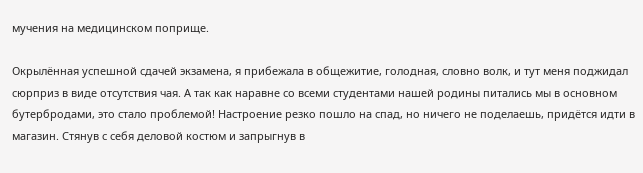мучения на медицинском поприще.

Окрылённая успешной сдачей экзамена, я прибежала в общежитие, голодная, словно волк, и тут меня поджидал сюрприз в виде отсутствия чая. А так как наравне со всеми студентами нашей родины питались мы в основном бутербродами, это стало проблемой! Настроение резко пошло на спад, но ничего не поделаешь, придётся идти в магазин. Стянув с себя деловой костюм и запрыгнув в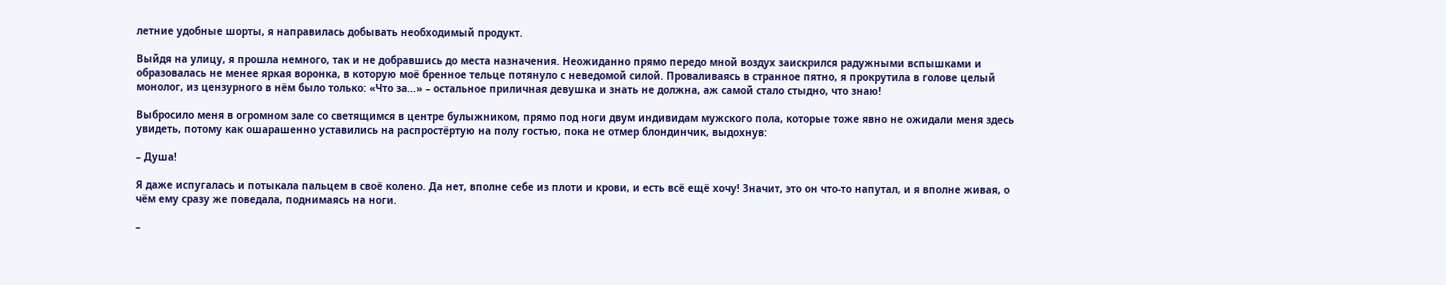летние удобные шорты, я направилась добывать необходимый продукт.

Выйдя на улицу, я прошла немного, так и не добравшись до места назначения. Неожиданно прямо передо мной воздух заискрился радужными вспышками и образовалась не менее яркая воронка, в которую моё бренное тельце потянуло с неведомой силой. Проваливаясь в странное пятно, я прокрутила в голове целый монолог, из цензурного в нём было только: «Что за…» – остальное приличная девушка и знать не должна, аж самой стало стыдно, что знаю!

Выбросило меня в огромном зале со светящимся в центре булыжником, прямо под ноги двум индивидам мужского пола, которые тоже явно не ожидали меня здесь увидеть, потому как ошарашенно уставились на распростёртую на полу гостью, пока не отмер блондинчик, выдохнув:

– Душа!

Я даже испугалась и потыкала пальцем в своё колено. Да нет, вполне себе из плоти и крови, и есть всё ещё хочу! Значит, это он что-то напутал, и я вполне живая, о чём ему сразу же поведала, поднимаясь на ноги.

–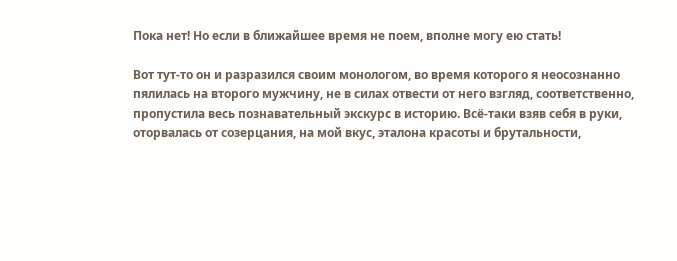Пока нет! Но если в ближайшее время не поем, вполне могу ею стать!

Вот тут-то он и разразился своим монологом, во время которого я неосознанно пялилась на второго мужчину, не в силах отвести от него взгляд, соответственно, пропустила весь познавательный экскурс в историю. Всё-таки взяв себя в руки, оторвалась от созерцания, на мой вкус, эталона красоты и брутальности,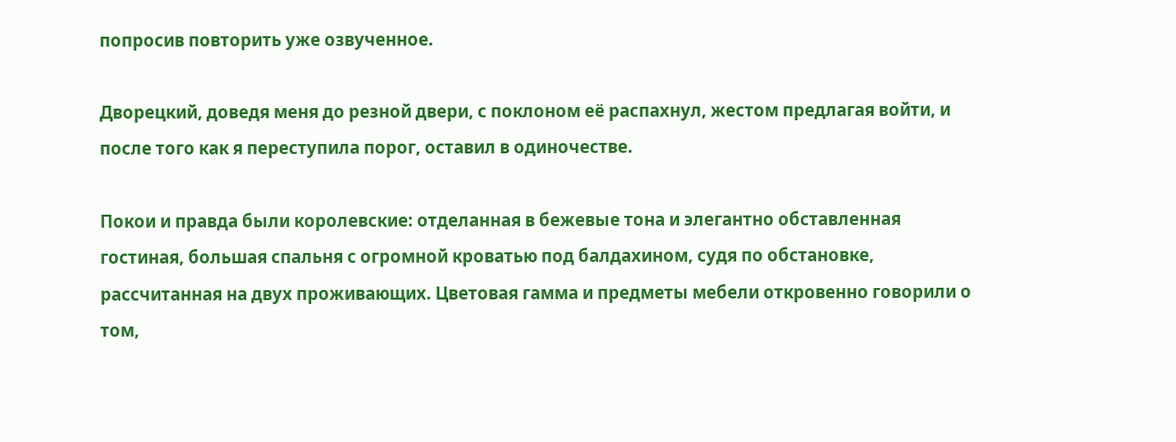попросив повторить уже озвученное.

Дворецкий, доведя меня до резной двери, с поклоном её распахнул, жестом предлагая войти, и после того как я переступила порог, оставил в одиночестве.

Покои и правда были королевские: отделанная в бежевые тона и элегантно обставленная гостиная, большая спальня с огромной кроватью под балдахином, судя по обстановке, рассчитанная на двух проживающих. Цветовая гамма и предметы мебели откровенно говорили о том,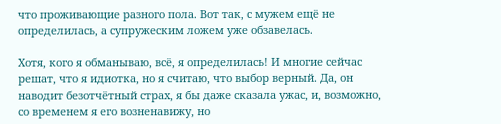что проживающие разного пола. Вот так, с мужем ещё не определилась, а супружеским ложем уже обзавелась.

Хотя, кого я обманываю, всё, я определилась! И многие сейчас решат, что я идиотка, но я считаю, что выбор верный. Да, он наводит безотчётный страх, я бы даже сказала ужас, и, возможно, со временем я его возненавижу, но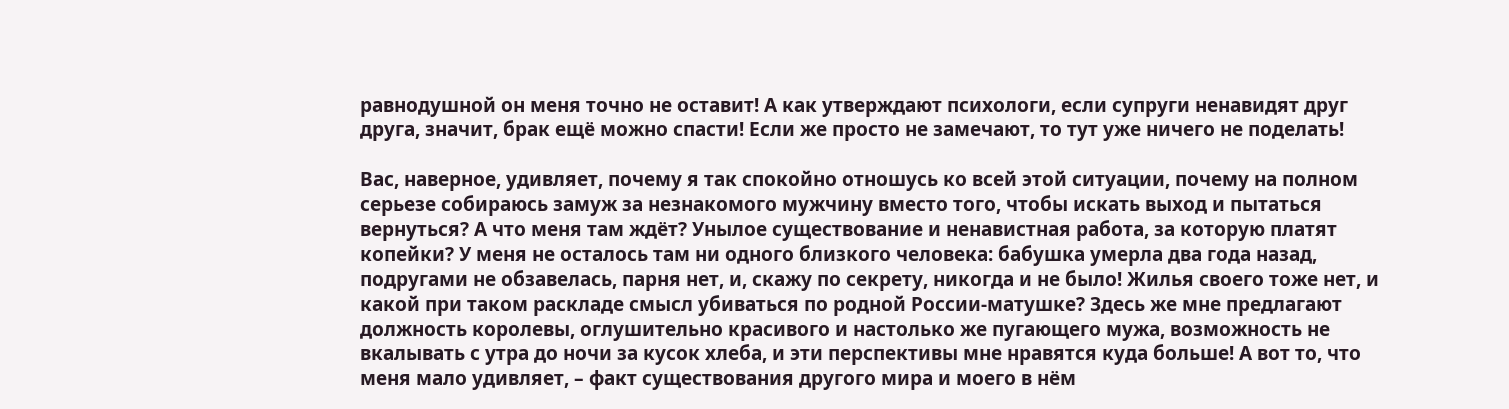равнодушной он меня точно не оставит! А как утверждают психологи, если супруги ненавидят друг друга, значит, брак ещё можно спасти! Если же просто не замечают, то тут уже ничего не поделать!

Вас, наверное, удивляет, почему я так спокойно отношусь ко всей этой ситуации, почему на полном серьезе собираюсь замуж за незнакомого мужчину вместо того, чтобы искать выход и пытаться вернуться? А что меня там ждёт? Унылое существование и ненавистная работа, за которую платят копейки? У меня не осталось там ни одного близкого человека: бабушка умерла два года назад, подругами не обзавелась, парня нет, и, скажу по секрету, никогда и не было! Жилья своего тоже нет, и какой при таком раскладе смысл убиваться по родной России-матушке? Здесь же мне предлагают должность королевы, оглушительно красивого и настолько же пугающего мужа, возможность не вкалывать с утра до ночи за кусок хлеба, и эти перспективы мне нравятся куда больше! А вот то, что меня мало удивляет, – факт существования другого мира и моего в нём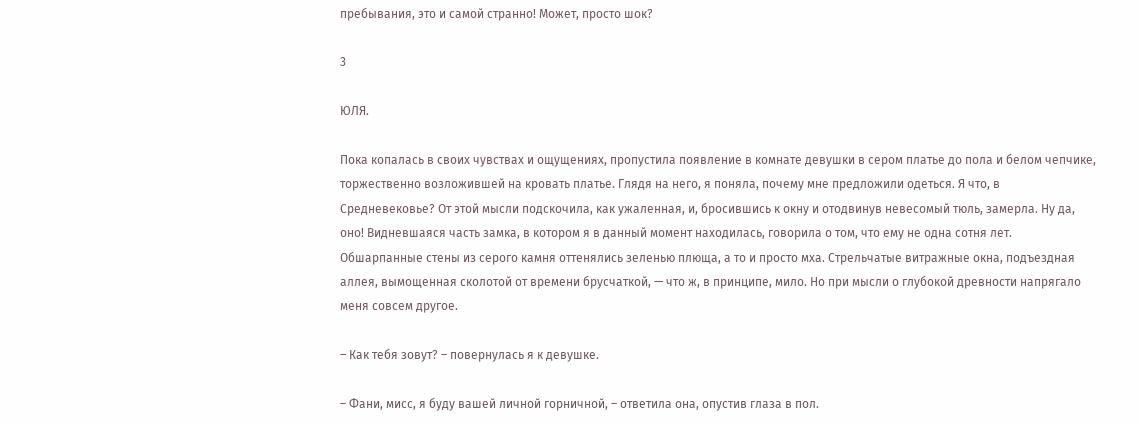пребывания, это и самой странно! Может, просто шок?

3

ЮЛЯ.

Пока копалась в своих чувствах и ощущениях, пропустила появление в комнате девушки в сером платье до пола и белом чепчике, торжественно возложившей на кровать платье. Глядя на него, я поняла, почему мне предложили одеться. Я что, в Средневековье? От этой мысли подскочила, как ужаленная, и, бросившись к окну и отодвинув невесомый тюль, замерла. Ну да, оно! Видневшаяся часть замка, в котором я в данный момент находилась, говорила о том, что ему не одна сотня лет. Обшарпанные стены из серого камня оттенялись зеленью плюща, а то и просто мха. Стрельчатые витражные окна, подъездная аллея, вымощенная сколотой от времени брусчаткой, — что ж, в принципе, мило. Но при мысли о глубокой древности напрягало меня совсем другое.

– Как тебя зовут? – повернулась я к девушке.

– Фани, мисс, я буду вашей личной горничной, – ответила она, опустив глаза в пол.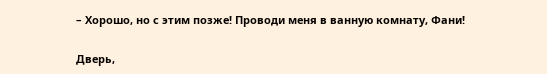– Хорошо, но с этим позже! Проводи меня в ванную комнату, Фани!

Дверь,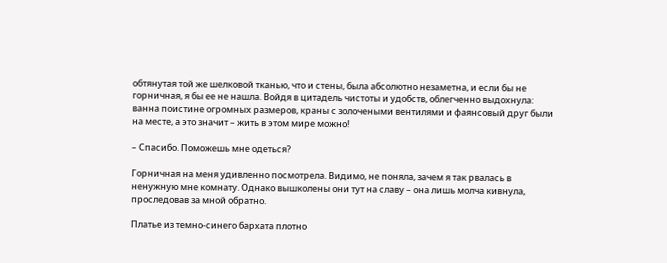обтянутая той же шелковой тканью, что и стены, была абсолютно незаметна, и если бы не горничная, я бы ее не нашла. Войдя в цитадель чистоты и удобств, облегченно выдохнула: ванна поистине огромных размеров, краны с золочеными вентилями и фаянсовый друг были на месте, а это значит – жить в этом мире можно!

– Спасибо. Поможешь мне одеться?

Горничная на меня удивленно посмотрела. Видимо, не поняла, зачем я так рвалась в ненужную мне комнату. Однако вышколены они тут на славу – она лишь молча кивнула, проследовав за мной обратно.

Платье из темно-синего бархата плотно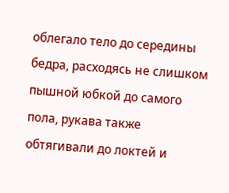облегало тело до середины бедра, расходясь не слишком пышной юбкой до самого пола, рукава также обтягивали до локтей и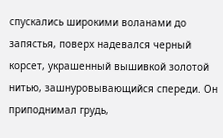спускались широкими воланами до запястья, поверх надевался черный корсет, украшенный вышивкой золотой нитью, зашнуровывающийся спереди. Он приподнимал грудь,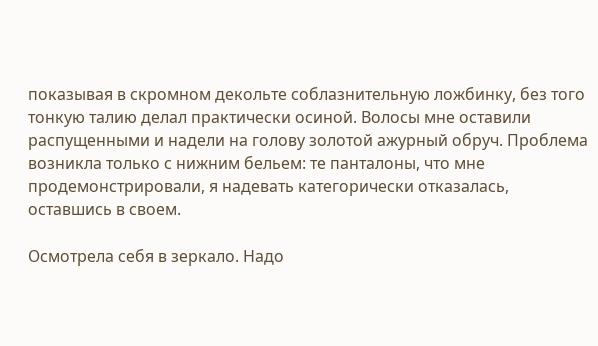показывая в скромном декольте соблазнительную ложбинку, без того тонкую талию делал практически осиной. Волосы мне оставили распущенными и надели на голову золотой ажурный обруч. Проблема возникла только с нижним бельем: те панталоны, что мне продемонстрировали, я надевать категорически отказалась, оставшись в своем.

Осмотрела себя в зеркало. Надо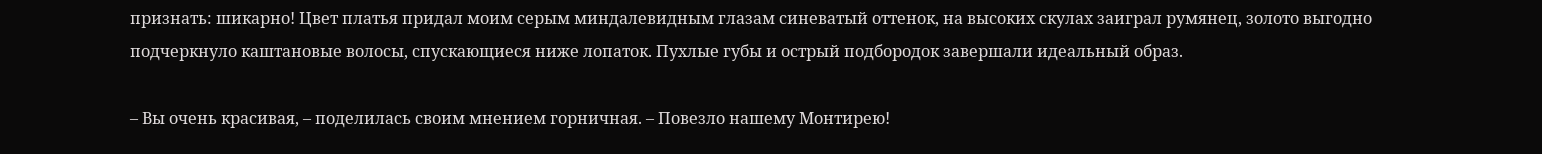признать: шикарно! Цвет платья придал моим серым миндалевидным глазам синеватый оттенок, на высоких скулах заиграл румянец, золото выгодно подчеркнуло каштановые волосы, спускающиеся ниже лопаток. Пухлые губы и острый подбородок завершали идеальный образ.

– Вы очень красивая, – поделилась своим мнением горничная. – Повезло нашему Монтирею!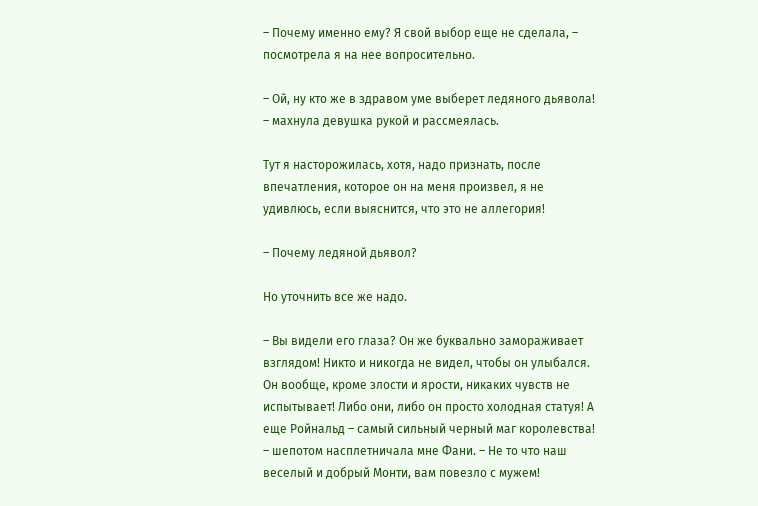– Почему именно ему? Я свой выбор еще не сделала, – посмотрела я на нее вопросительно.

– Ой, ну кто же в здравом уме выберет ледяного дьявола! – махнула девушка рукой и рассмеялась.

Тут я насторожилась, хотя, надо признать, после впечатления, которое он на меня произвел, я не удивлюсь, если выяснится, что это не аллегория!

– Почему ледяной дьявол?

Но уточнить все же надо.

– Вы видели его глаза? Он же буквально замораживает взглядом! Никто и никогда не видел, чтобы он улыбался. Он вообще, кроме злости и ярости, никаких чувств не испытывает! Либо они, либо он просто холодная статуя! А еще Ройнальд – самый сильный черный маг королевства! – шепотом насплетничала мне Фани. – Не то что наш веселый и добрый Монти, вам повезло с мужем!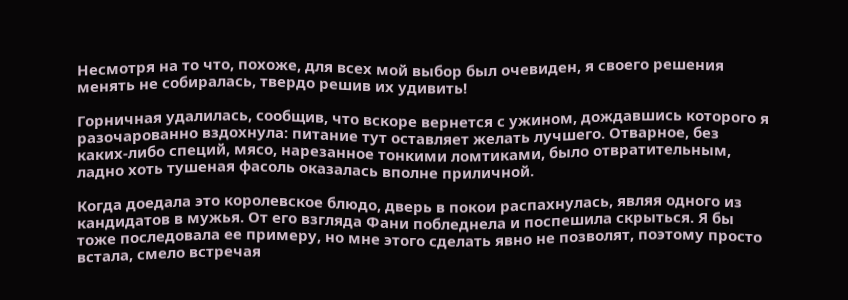Несмотря на то что, похоже, для всех мой выбор был очевиден, я своего решения менять не собиралась, твердо решив их удивить!

Горничная удалилась, сообщив, что вскоре вернется с ужином, дождавшись которого я разочарованно вздохнула: питание тут оставляет желать лучшего. Отварное, без каких-либо специй, мясо, нарезанное тонкими ломтиками, было отвратительным, ладно хоть тушеная фасоль оказалась вполне приличной.

Когда доедала это королевское блюдо, дверь в покои распахнулась, являя одного из кандидатов в мужья. От его взгляда Фани побледнела и поспешила скрыться. Я бы тоже последовала ее примеру, но мне этого сделать явно не позволят, поэтому просто встала, смело встречая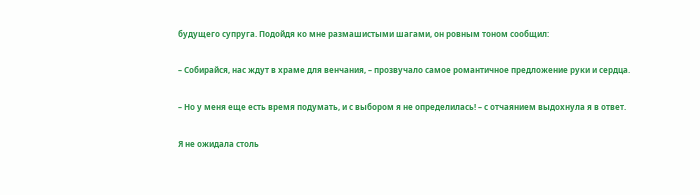будущего супруга. Подойдя ко мне размашистыми шагами, он ровным тоном сообщил:

– Собирайся, нас ждут в храме для венчания, – прозвучало самое романтичное предложение руки и сердца.

– Но у меня еще есть время подумать, и с выбором я не определилась! – с отчаянием выдохнула я в ответ.

Я не ожидала столь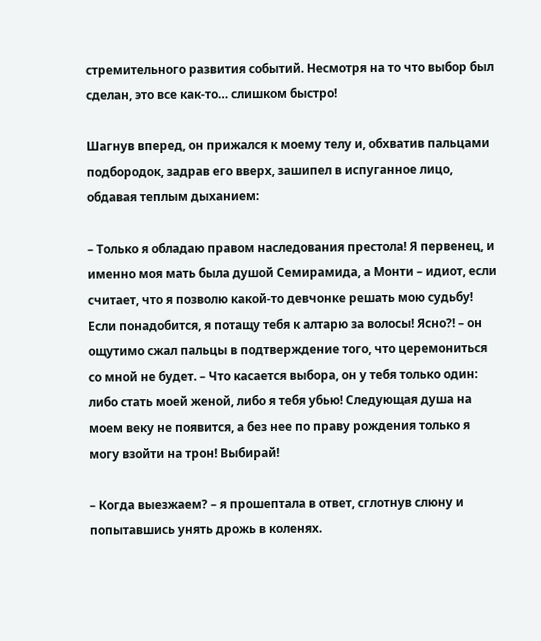стремительного развития событий. Несмотря на то что выбор был сделан, это все как-то… слишком быстро!

Шагнув вперед, он прижался к моему телу и, обхватив пальцами подбородок, задрав его вверх, зашипел в испуганное лицо, обдавая теплым дыханием:

– Только я обладаю правом наследования престола! Я первенец, и именно моя мать была душой Семирамида, а Монти – идиот, если считает, что я позволю какой-то девчонке решать мою судьбу! Если понадобится, я потащу тебя к алтарю за волосы! Ясно?! – он ощутимо сжал пальцы в подтверждение того, что церемониться со мной не будет. – Что касается выбора, он у тебя только один: либо стать моей женой, либо я тебя убью! Следующая душа на моем веку не появится, а без нее по праву рождения только я могу взойти на трон! Выбирай!

– Когда выезжаем? – я прошептала в ответ, сглотнув слюну и попытавшись унять дрожь в коленях.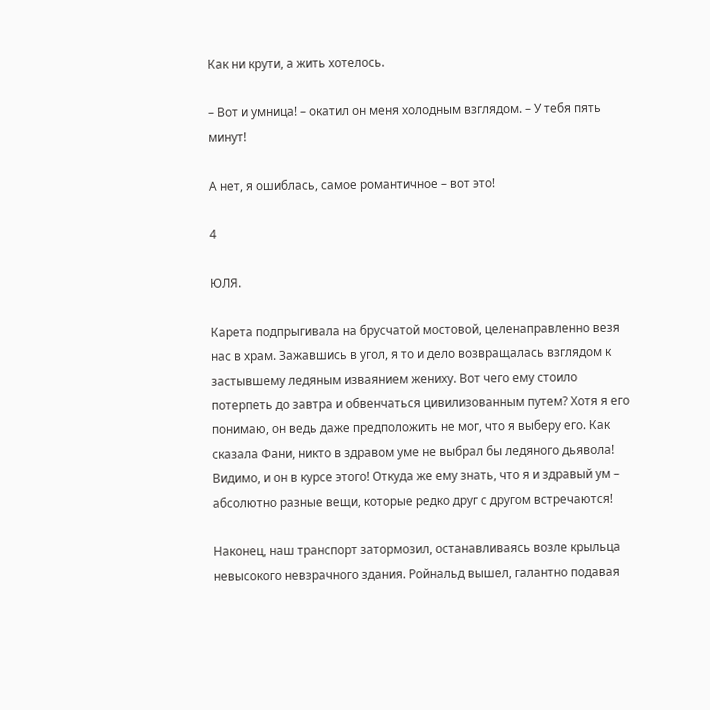Как ни крути, а жить хотелось.

– Вот и умница! – окатил он меня холодным взглядом. – У тебя пять минут!

А нет, я ошиблась, самое романтичное – вот это!

4

ЮЛЯ.

Карета подпрыгивала на брусчатой мостовой, целенаправленно везя нас в храм. Зажавшись в угол, я то и дело возвращалась взглядом к застывшему ледяным изваянием жениху. Вот чего ему стоило потерпеть до завтра и обвенчаться цивилизованным путем? Хотя я его понимаю, он ведь даже предположить не мог, что я выберу его. Как сказала Фани, никто в здравом уме не выбрал бы ледяного дьявола! Видимо, и он в курсе этого! Откуда же ему знать, что я и здравый ум – абсолютно разные вещи, которые редко друг с другом встречаются!

Наконец, наш транспорт затормозил, останавливаясь возле крыльца невысокого невзрачного здания. Ройнальд вышел, галантно подавая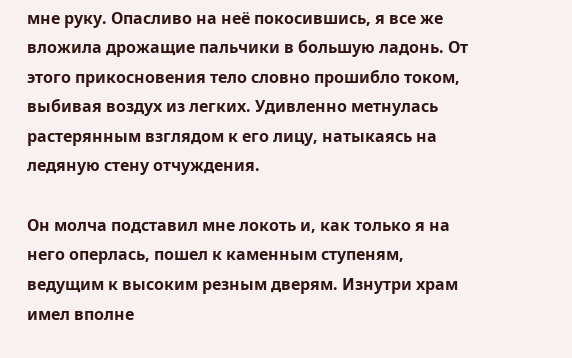мне руку. Опасливо на неё покосившись, я все же вложила дрожащие пальчики в большую ладонь. От этого прикосновения тело словно прошибло током, выбивая воздух из легких. Удивленно метнулась растерянным взглядом к его лицу, натыкаясь на ледяную стену отчуждения.

Он молча подставил мне локоть и, как только я на него оперлась, пошел к каменным ступеням, ведущим к высоким резным дверям. Изнутри храм имел вполне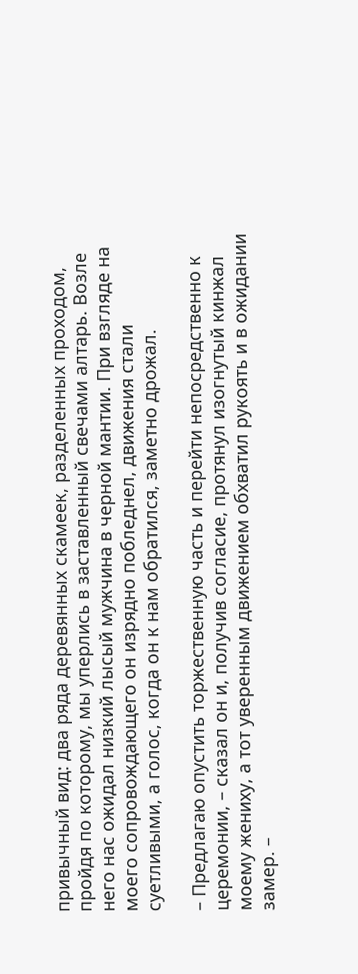привычный вид: два ряда деревянных скамеек, разделенных проходом, пройдя по которому, мы уперлись в заставленный свечами алтарь. Возле него нас ожидал низкий лысый мужчина в черной мантии. При взгляде на моего сопровождающего он изрядно побледнел, движения стали суетливыми, а голос, когда он к нам обратился, заметно дрожал.

– Предлагаю опустить торжественную часть и перейти непосредственно к церемонии, – сказал он и, получив согласие, протянул изогнутый кинжал моему жениху, а тот уверенным движением обхватил рукоять и в ожидании замер. –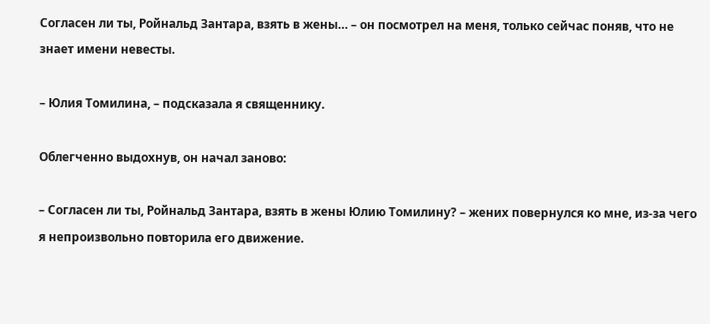Согласен ли ты, Ройнальд Зантара, взять в жены… – он посмотрел на меня, только сейчас поняв, что не знает имени невесты.

– Юлия Томилина, – подсказала я священнику.

Облегченно выдохнув, он начал заново:

– Согласен ли ты, Ройнальд Зантара, взять в жены Юлию Томилину? – жених повернулся ко мне, из-за чего я непроизвольно повторила его движение.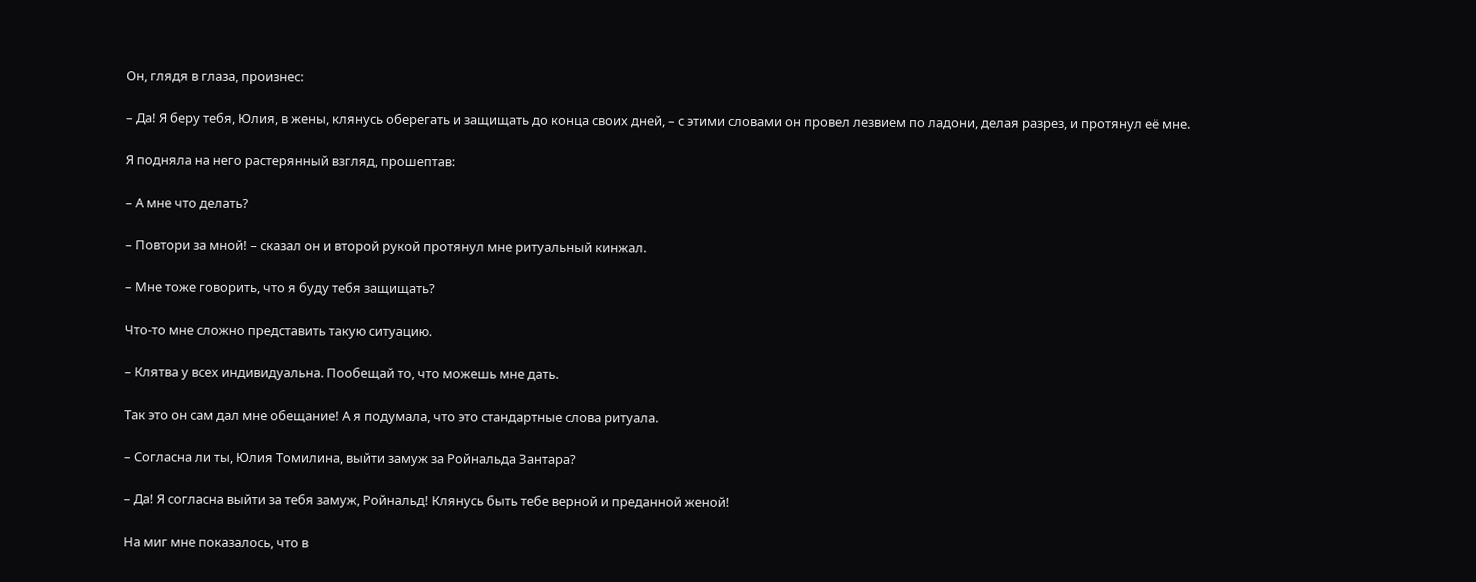Он, глядя в глаза, произнес:

– Да! Я беру тебя, Юлия, в жены, клянусь оберегать и защищать до конца своих дней, – с этими словами он провел лезвием по ладони, делая разрез, и протянул её мне.

Я подняла на него растерянный взгляд, прошептав:

– А мне что делать?

– Повтори за мной! – сказал он и второй рукой протянул мне ритуальный кинжал.

– Мне тоже говорить, что я буду тебя защищать?

Что-то мне сложно представить такую ситуацию.

– Клятва у всех индивидуальна. Пообещай то, что можешь мне дать.

Так это он сам дал мне обещание! А я подумала, что это стандартные слова ритуала.

– Согласна ли ты, Юлия Томилина, выйти замуж за Ройнальда Зантара?

– Да! Я согласна выйти за тебя замуж, Ройнальд! Клянусь быть тебе верной и преданной женой!

На миг мне показалось, что в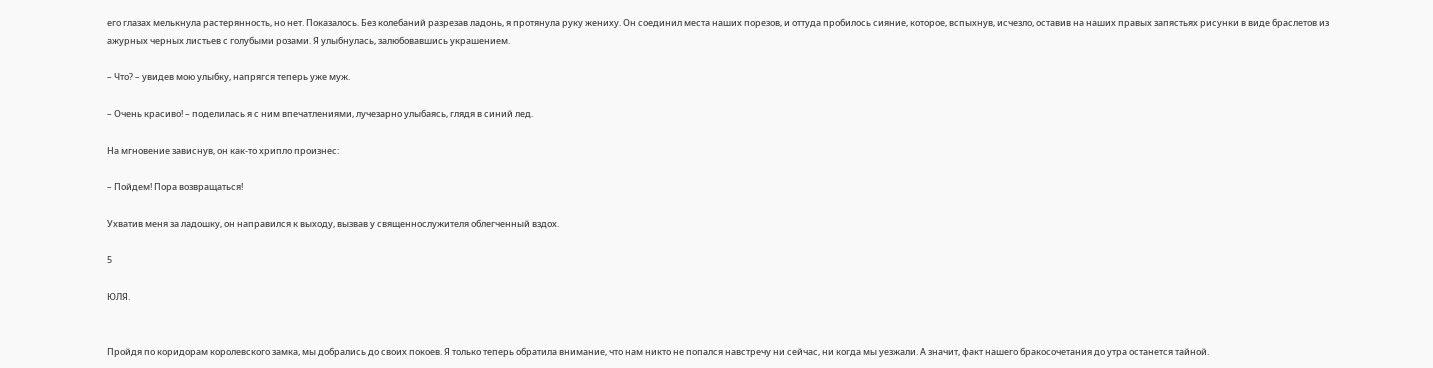его глазах мелькнула растерянность, но нет. Показалось. Без колебаний разрезав ладонь, я протянула руку жениху. Он соединил места наших порезов, и оттуда пробилось сияние, которое, вспыхнув, исчезло, оставив на наших правых запястьях рисунки в виде браслетов из ажурных черных листьев с голубыми розами. Я улыбнулась, залюбовавшись украшением.

– Что? – увидев мою улыбку, напрягся теперь уже муж.

– Очень красиво! – поделилась я с ним впечатлениями, лучезарно улыбаясь, глядя в синий лед.

На мгновение зависнув, он как-то хрипло произнес:

– Пойдем! Пора возвращаться!

Ухватив меня за ладошку, он направился к выходу, вызвав у священнослужителя облегченный вздох.

5

ЮЛЯ.


Пройдя по коридорам королевского замка, мы добрались до своих покоев. Я только теперь обратила внимание, что нам никто не попался навстречу ни сейчас, ни когда мы уезжали. А значит, факт нашего бракосочетания до утра останется тайной.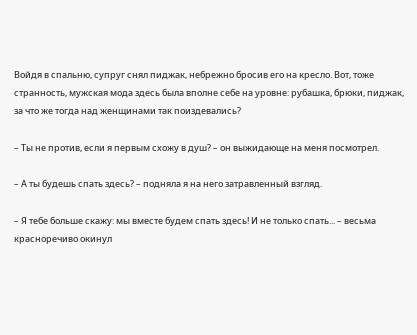Войдя в спальню, супруг снял пиджак, небрежно бросив его на кресло. Вот, тоже странность, мужская мода здесь была вполне себе на уровне: рубашка, брюки, пиджак, за что же тогда над женщинами так поиздевались?

– Ты не против, если я первым схожу в душ? – он выжидающе на меня посмотрел.

– А ты будешь спать здесь? – подняла я на него затравленный взгляд.

– Я тебе больше скажу: мы вместе будем спать здесь! И не только спать... – весьма красноречиво окинул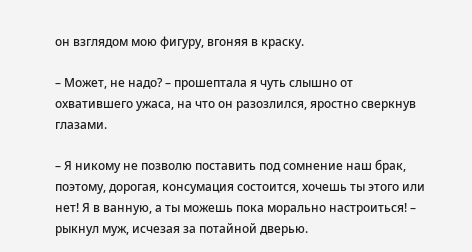он взглядом мою фигуру, вгоняя в краску.

– Может, не надо? – прошептала я чуть слышно от охватившего ужаса, на что он разозлился, яростно сверкнув глазами.

– Я никому не позволю поставить под сомнение наш брак, поэтому, дорогая, консумация состоится, хочешь ты этого или нет! Я в ванную, а ты можешь пока морально настроиться! – рыкнул муж, исчезая за потайной дверью.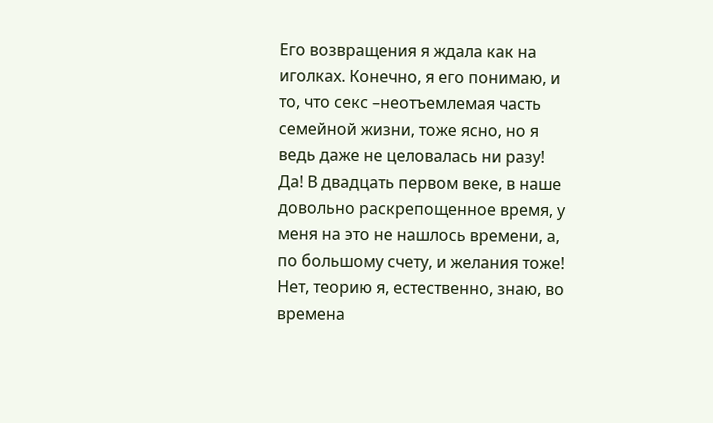Его возвращения я ждала как на иголках. Конечно, я его понимаю, и то, что секс –неотъемлемая часть семейной жизни, тоже ясно, но я ведь даже не целовалась ни разу! Да! В двадцать первом веке, в наше довольно раскрепощенное время, у меня на это не нашлось времени, а, по большому счету, и желания тоже! Нет, теорию я, естественно, знаю, во времена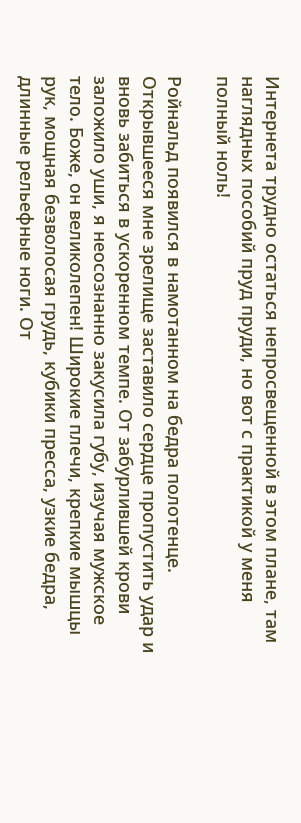Интернета трудно остаться непросвещенной в этом плане, там наглядных пособий пруд пруди, но вот с практикой у меня полный ноль!

Ройнальд появился в намотанном на бедра полотенце. Открывшееся мне зрелище заставило сердце пропустить удар и вновь забиться в ускоренном темпе. От забурлившей крови заложило уши, я неосознанно закусила губу, изучая мужское тело. Боже, он великолепен! Широкие плечи, крепкие мышцы рук, мощная безволосая грудь, кубики пресса, узкие бедра, длинные рельефные ноги. От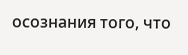осознания того, что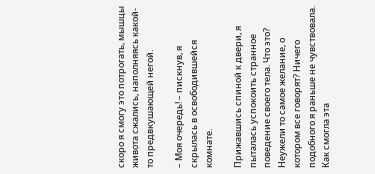скоро я смогу это потрогать, мышцы живота сжались, наполняясь какой-то предвкушающей негой.

– Моя очередь! – пискнув, я скрылась в освободившейся комнате.

Прижавшись спиной к двери, я пыталась успокоить странное поведение своего тела. Что это? Неужели то самое желание, о котором все говорят? Ничего подобного я раньше не чувствовала. Как смогла эта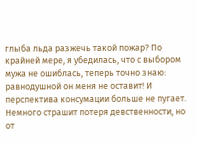глыба льда разжечь такой пожар? По крайней мере, я убедилась, что с выбором мужа не ошиблась, теперь точно знаю: равнодушной он меня не оставит! И перспектива консумации больше не пугает. Немного страшит потеря девственности, но от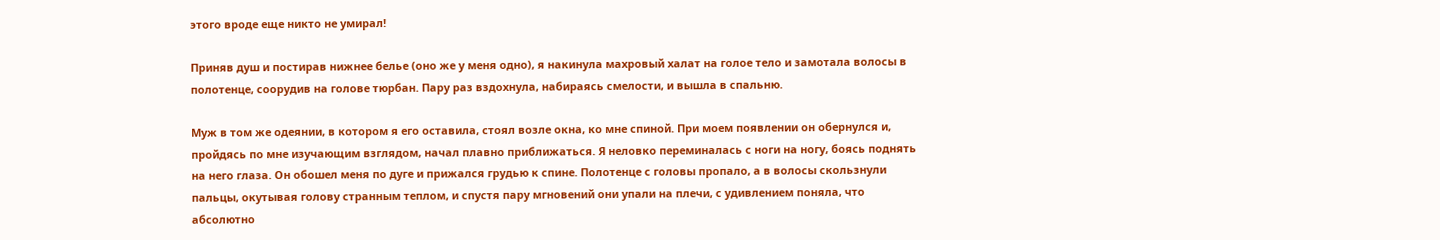этого вроде еще никто не умирал!

Приняв душ и постирав нижнее белье (оно же у меня одно), я накинула махровый халат на голое тело и замотала волосы в полотенце, соорудив на голове тюрбан. Пару раз вздохнула, набираясь смелости, и вышла в спальню.

Муж в том же одеянии, в котором я его оставила, стоял возле окна, ко мне спиной. При моем появлении он обернулся и, пройдясь по мне изучающим взглядом, начал плавно приближаться. Я неловко переминалась с ноги на ногу, боясь поднять на него глаза. Он обошел меня по дуге и прижался грудью к спине. Полотенце с головы пропало, а в волосы скользнули пальцы, окутывая голову странным теплом, и спустя пару мгновений они упали на плечи, с удивлением поняла, что абсолютно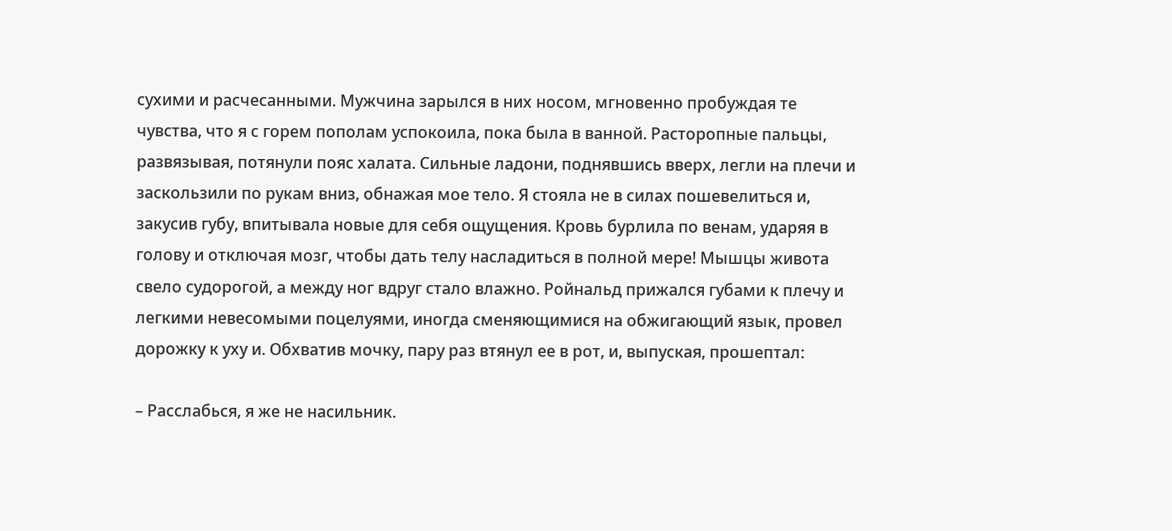сухими и расчесанными. Мужчина зарылся в них носом, мгновенно пробуждая те чувства, что я с горем пополам успокоила, пока была в ванной. Расторопные пальцы, развязывая, потянули пояс халата. Сильные ладони, поднявшись вверх, легли на плечи и заскользили по рукам вниз, обнажая мое тело. Я стояла не в силах пошевелиться и, закусив губу, впитывала новые для себя ощущения. Кровь бурлила по венам, ударяя в голову и отключая мозг, чтобы дать телу насладиться в полной мере! Мышцы живота свело судорогой, а между ног вдруг стало влажно. Ройнальд прижался губами к плечу и легкими невесомыми поцелуями, иногда сменяющимися на обжигающий язык, провел дорожку к уху и. Обхватив мочку, пару раз втянул ее в рот, и, выпуская, прошептал:

– Расслабься, я же не насильник.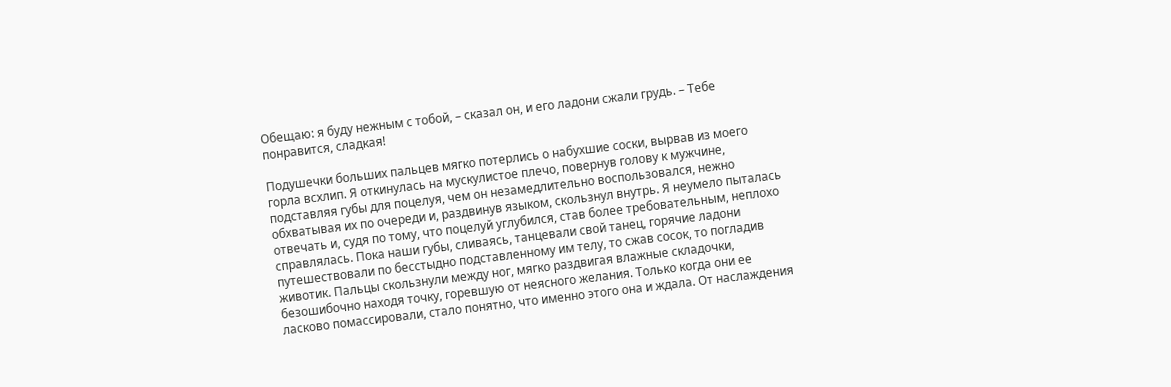Обещаю: я буду нежным с тобой, – сказал он, и его ладони сжали грудь. – Тебе понравится, сладкая!

Подушечки больших пальцев мягко потерлись о набухшие соски, вырвав из моего горла всхлип. Я откинулась на мускулистое плечо, повернув голову к мужчине, подставляя губы для поцелуя, чем он незамедлительно воспользовался, нежно обхватывая их по очереди и, раздвинув языком, скользнул внутрь. Я неумело пыталась отвечать и, судя по тому, что поцелуй углубился, став более требовательным, неплохо справлялась. Пока наши губы, сливаясь, танцевали свой танец, горячие ладони путешествовали по бесстыдно подставленному им телу, то сжав сосок, то погладив животик. Пальцы скользнули между ног, мягко раздвигая влажные складочки, безошибочно находя точку, горевшую от неясного желания. Только когда они ее ласково помассировали, стало понятно, что именно этого она и ждала. От наслаждения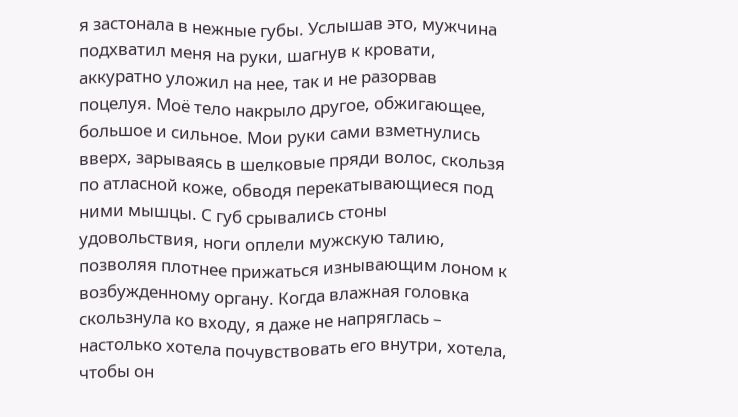я застонала в нежные губы. Услышав это, мужчина подхватил меня на руки, шагнув к кровати, аккуратно уложил на нее, так и не разорвав поцелуя. Моё тело накрыло другое, обжигающее, большое и сильное. Мои руки сами взметнулись вверх, зарываясь в шелковые пряди волос, скользя по атласной коже, обводя перекатывающиеся под ними мышцы. С губ срывались стоны удовольствия, ноги оплели мужскую талию, позволяя плотнее прижаться изнывающим лоном к возбужденному органу. Когда влажная головка скользнула ко входу, я даже не напряглась – настолько хотела почувствовать его внутри, хотела, чтобы он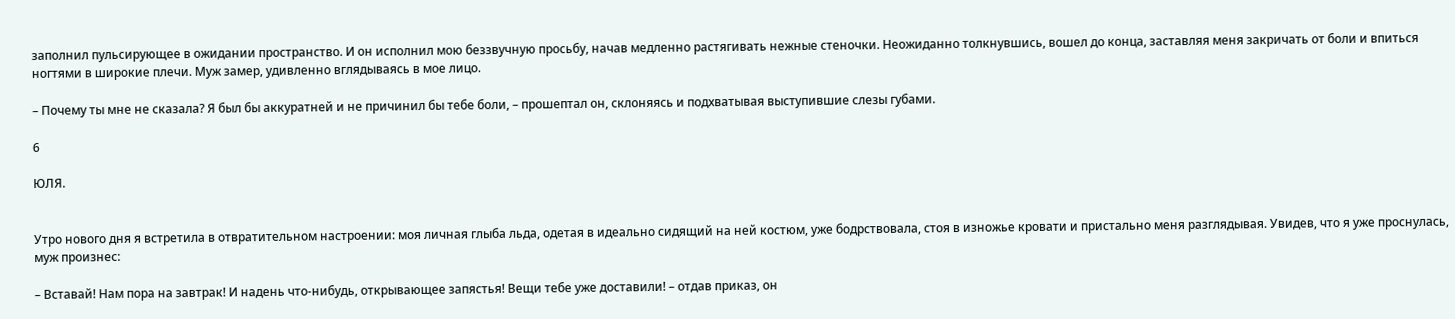заполнил пульсирующее в ожидании пространство. И он исполнил мою беззвучную просьбу, начав медленно растягивать нежные стеночки. Неожиданно толкнувшись, вошел до конца, заставляя меня закричать от боли и впиться ногтями в широкие плечи. Муж замер, удивленно вглядываясь в мое лицо.

– Почему ты мне не сказала? Я был бы аккуратней и не причинил бы тебе боли, – прошептал он, склоняясь и подхватывая выступившие слезы губами.

6

ЮЛЯ.


Утро нового дня я встретила в отвратительном настроении: моя личная глыба льда, одетая в идеально сидящий на ней костюм, уже бодрствовала, стоя в изножье кровати и пристально меня разглядывая. Увидев, что я уже проснулась, муж произнес:

– Вставай! Нам пора на завтрак! И надень что-нибудь, открывающее запястья! Вещи тебе уже доставили! – отдав приказ, он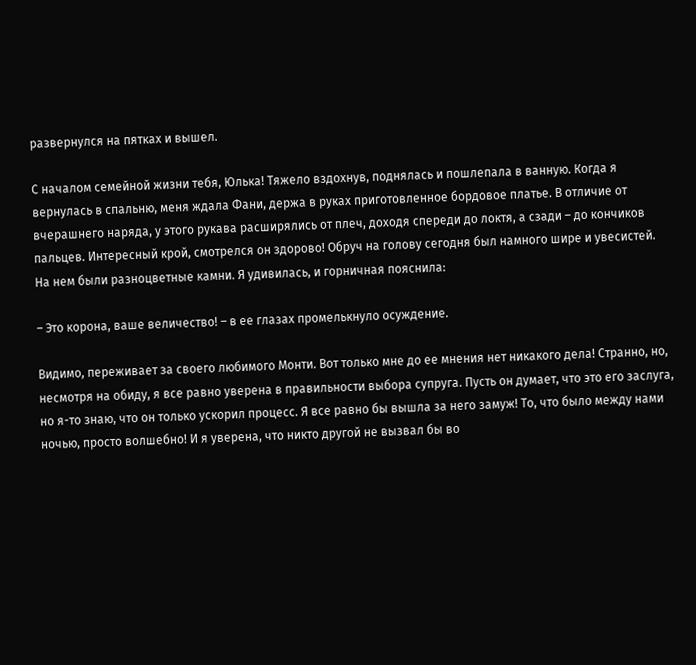развернулся на пятках и вышел.

С началом семейной жизни тебя, Юлька! Тяжело вздохнув, поднялась и пошлепала в ванную. Когда я вернулась в спальню, меня ждала Фани, держа в руках приготовленное бордовое платье. В отличие от вчерашнего наряда, у этого рукава расширялись от плеч, доходя спереди до локтя, а сзади – до кончиков пальцев. Интересный крой, смотрелся он здорово! Обруч на голову сегодня был намного шире и увесистей. На нем были разноцветные камни. Я удивилась, и горничная пояснила:

– Это корона, ваше величество! – в ее глазах промелькнуло осуждение.

Видимо, переживает за своего любимого Монти. Вот только мне до ее мнения нет никакого дела! Странно, но, несмотря на обиду, я все равно уверена в правильности выбора супруга. Пусть он думает, что это его заслуга, но я-то знаю, что он только ускорил процесс. Я все равно бы вышла за него замуж! То, что было между нами ночью, просто волшебно! И я уверена, что никто другой не вызвал бы во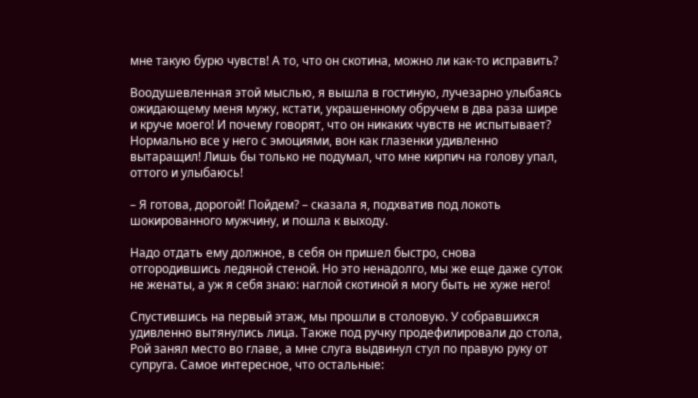мне такую бурю чувств! А то, что он скотина, можно ли как-то исправить?

Воодушевленная этой мыслью, я вышла в гостиную, лучезарно улыбаясь ожидающему меня мужу, кстати, украшенному обручем в два раза шире и круче моего! И почему говорят, что он никаких чувств не испытывает? Нормально все у него с эмоциями, вон как глазенки удивленно вытаращил! Лишь бы только не подумал, что мне кирпич на голову упал, оттого и улыбаюсь!

– Я готова, дорогой! Пойдем? – сказала я, подхватив под локоть шокированного мужчину, и пошла к выходу.

Надо отдать ему должное, в себя он пришел быстро, снова отгородившись ледяной стеной. Но это ненадолго, мы же еще даже суток не женаты, а уж я себя знаю: наглой скотиной я могу быть не хуже него!

Спустившись на первый этаж, мы прошли в столовую. У собравшихся удивленно вытянулись лица. Также под ручку продефилировали до стола, Рой занял место во главе, а мне слуга выдвинул стул по правую руку от супруга. Самое интересное, что остальные: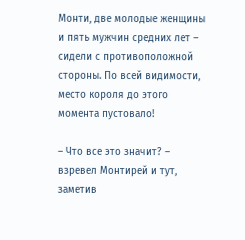Монти, две молодые женщины и пять мужчин средних лет – сидели с противоположной стороны. По всей видимости, место короля до этого момента пустовало!

– Что все это значит? – взревел Монтирей и тут, заметив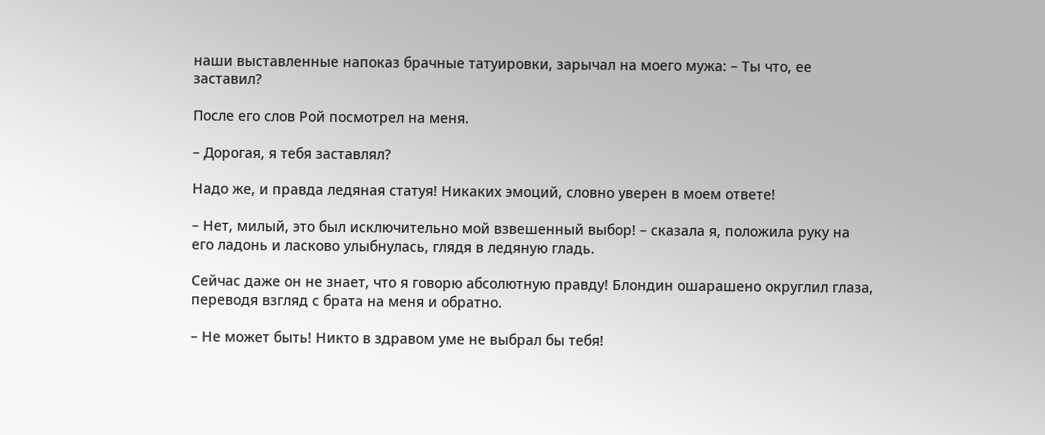наши выставленные напоказ брачные татуировки, зарычал на моего мужа: – Ты что, ее заставил?

После его слов Рой посмотрел на меня.

– Дорогая, я тебя заставлял?

Надо же, и правда ледяная статуя! Никаких эмоций, словно уверен в моем ответе!

– Нет, милый, это был исключительно мой взвешенный выбор! – сказала я, положила руку на его ладонь и ласково улыбнулась, глядя в ледяную гладь.

Сейчас даже он не знает, что я говорю абсолютную правду! Блондин ошарашено округлил глаза, переводя взгляд с брата на меня и обратно.

– Не может быть! Никто в здравом уме не выбрал бы тебя!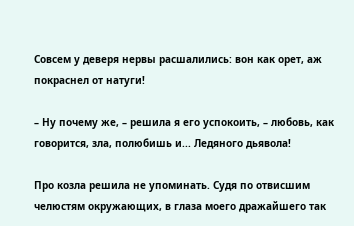Совсем у деверя нервы расшалились: вон как орет, аж покраснел от натуги!

– Ну почему же, – решила я его успокоить, – любовь, как говорится, зла, полюбишь и... Ледяного дьявола!

Про козла решила не упоминать. Судя по отвисшим челюстям окружающих, в глаза моего дражайшего так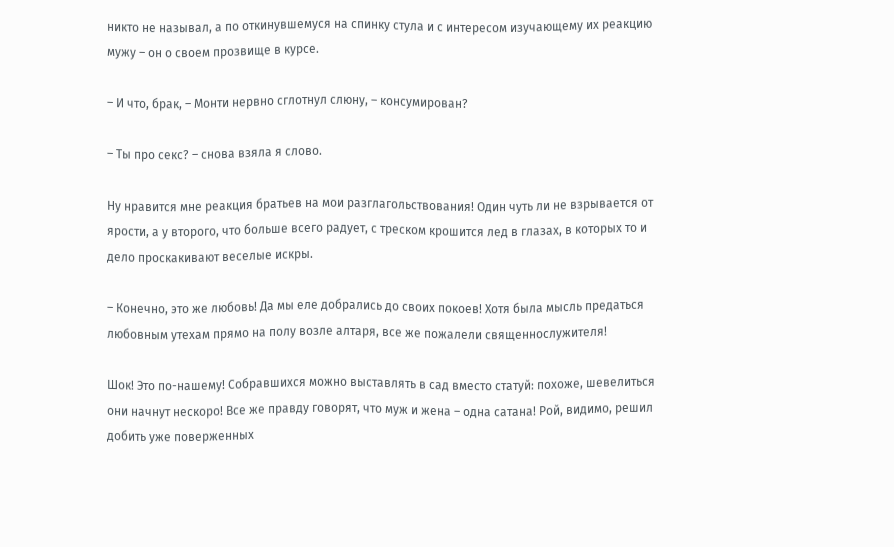никто не называл, а по откинувшемуся на спинку стула и с интересом изучающему их реакцию мужу – он о своем прозвище в курсе.

– И что, брак, – Монти нервно сглотнул слюну, – консумирован?

– Ты про секс? – снова взяла я слово.

Ну нравится мне реакция братьев на мои разглагольствования! Один чуть ли не взрывается от ярости, а у второго, что больше всего радует, с треском крошится лед в глазах, в которых то и дело проскакивают веселые искры.

– Конечно, это же любовь! Да мы еле добрались до своих покоев! Хотя была мысль предаться любовным утехам прямо на полу возле алтаря, все же пожалели священнослужителя!

Шок! Это по-нашему! Собравшихся можно выставлять в сад вместо статуй: похоже, шевелиться они начнут нескоро! Все же правду говорят, что муж и жена – одна сатана! Рой, видимо, решил добить уже поверженных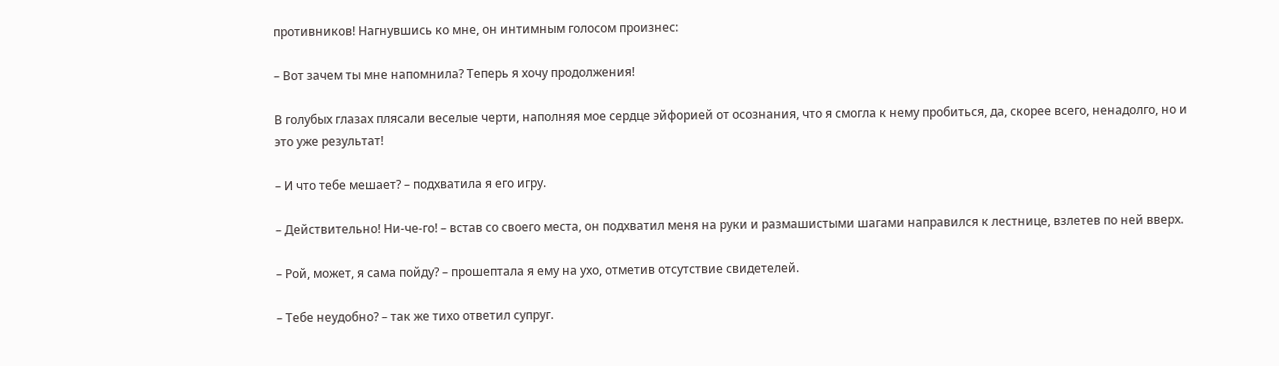противников! Нагнувшись ко мне, он интимным голосом произнес:

– Вот зачем ты мне напомнила? Теперь я хочу продолжения!

В голубых глазах плясали веселые черти, наполняя мое сердце эйфорией от осознания, что я смогла к нему пробиться, да, скорее всего, ненадолго, но и это уже результат!

– И что тебе мешает? – подхватила я его игру.

– Действительно! Ни-че-го! – встав со своего места, он подхватил меня на руки и размашистыми шагами направился к лестнице, взлетев по ней вверх.

– Рой, может, я сама пойду? – прошептала я ему на ухо, отметив отсутствие свидетелей.

– Тебе неудобно? – так же тихо ответил супруг.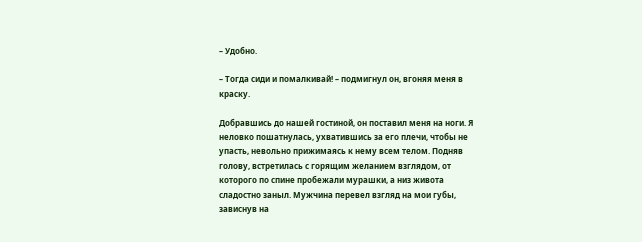– Удобно.

– Тогда сиди и помалкивай! – подмигнул он, вгоняя меня в краску.

Добравшись до нашей гостиной, он поставил меня на ноги. Я неловко пошатнулась, ухватившись за его плечи, чтобы не упасть, невольно прижимаясь к нему всем телом. Подняв голову, встретилась с горящим желанием взглядом, от которого по спине пробежали мурашки, а низ живота сладостно заныл. Мужчина перевел взгляд на мои губы, зависнув на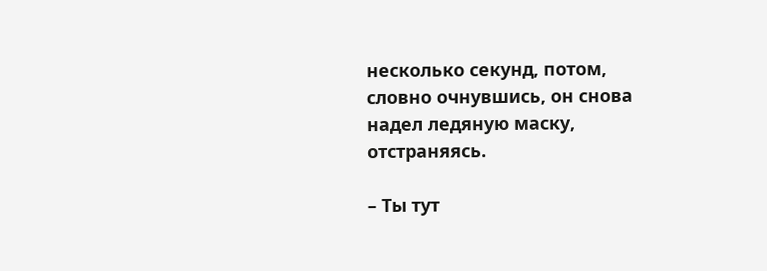несколько секунд, потом, словно очнувшись, он снова надел ледяную маску, отстраняясь.

– Ты тут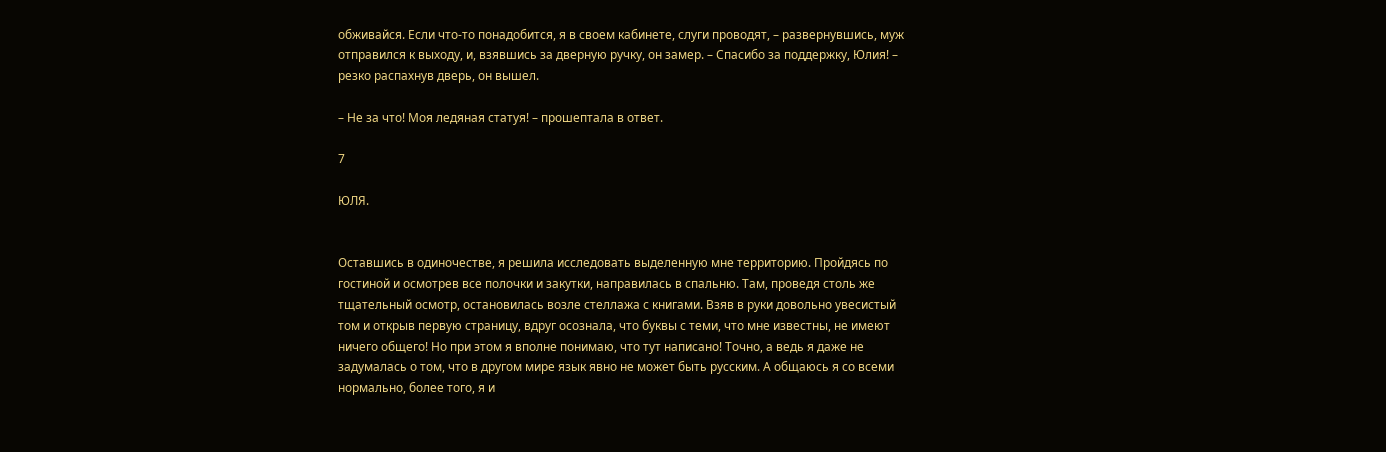обживайся. Если что-то понадобится, я в своем кабинете, слуги проводят, – развернувшись, муж отправился к выходу, и, взявшись за дверную ручку, он замер. – Спасибо за поддержку, Юлия! – резко распахнув дверь, он вышел.

– Не за что! Моя ледяная статуя! – прошептала в ответ.

7

ЮЛЯ.


Оставшись в одиночестве, я решила исследовать выделенную мне территорию. Пройдясь по гостиной и осмотрев все полочки и закутки, направилась в спальню. Там, проведя столь же тщательный осмотр, остановилась возле стеллажа с книгами. Взяв в руки довольно увесистый том и открыв первую страницу, вдруг осознала, что буквы с теми, что мне известны, не имеют ничего общего! Но при этом я вполне понимаю, что тут написано! Точно, а ведь я даже не задумалась о том, что в другом мире язык явно не может быть русским. А общаюсь я со всеми нормально, более того, я и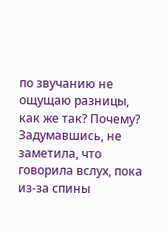по звучанию не ощущаю разницы, как же так? Почему? Задумавшись, не заметила, что говорила вслух, пока из-за спины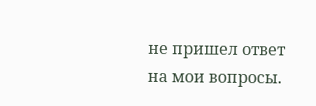не пришел ответ на мои вопросы.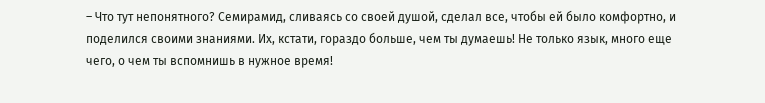– Что тут непонятного? Семирамид, сливаясь со своей душой, сделал все, чтобы ей было комфортно, и поделился своими знаниями. Их, кстати, гораздо больше, чем ты думаешь! Не только язык, много еще чего, о чем ты вспомнишь в нужное время!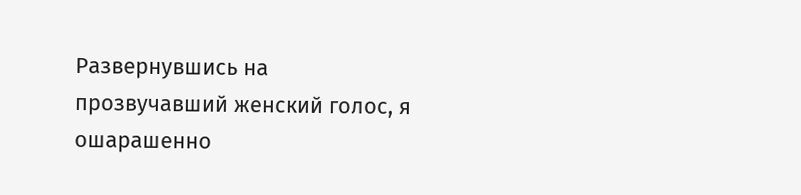Развернувшись на прозвучавший женский голос, я ошарашенно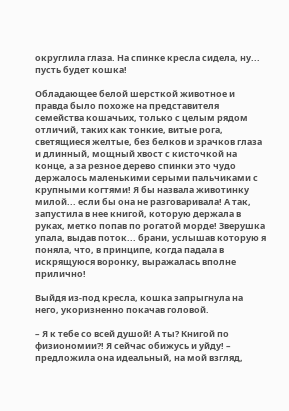округлила глаза. На спинке кресла сидела, ну... пусть будет кошка!

Обладающее белой шерсткой животное и правда было похоже на представителя семейства кошачьих, только с целым рядом отличий, таких как тонкие, витые рога, светящиеся желтые, без белков и зрачков глаза и длинный, мощный хвост с кисточкой на конце, а за резное дерево спинки это чудо держалось маленькими серыми пальчиками с крупными когтями! Я бы назвала животинку милой... если бы она не разговаривала! А так, запустила в нее книгой, которую держала в руках, метко попав по рогатой морде! Зверушка упала, выдав поток... брани, услышав которую я поняла, что, в принципе, когда падала в искрящуюся воронку, выражалась вполне прилично!

Выйдя из-под кресла, кошка запрыгнула на него, укоризненно покачав головой.

– Я к тебе со всей душой! А ты? Книгой по физиономии?! Я сейчас обижусь и уйду! – предложила она идеальный, на мой взгляд,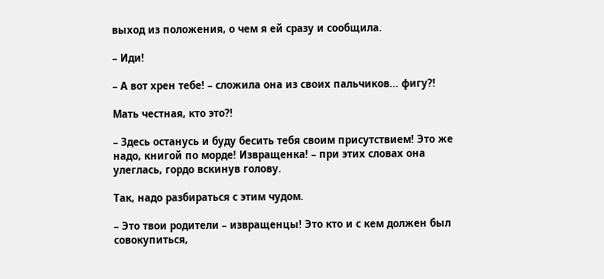выход из положения, о чем я ей сразу и сообщила.

– Иди!

– А вот хрен тебе! – сложила она из своих пальчиков... фигу?!

Мать честная, кто это?!

– Здесь останусь и буду бесить тебя своим присутствием! Это же надо, книгой по морде! Извращенка! – при этих словах она улеглась, гордо вскинув голову.

Так, надо разбираться с этим чудом.

– Это твои родители – извращенцы! Это кто и с кем должен был совокупиться,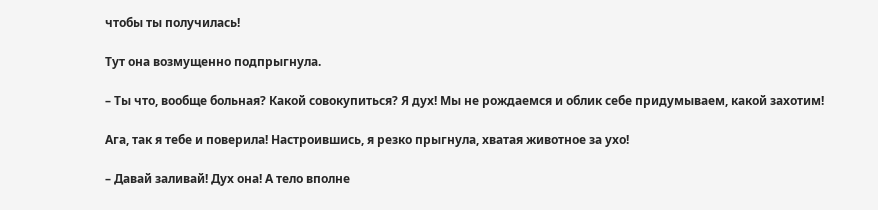чтобы ты получилась!

Тут она возмущенно подпрыгнула.

– Ты что, вообще больная? Какой совокупиться? Я дух! Мы не рождаемся и облик себе придумываем, какой захотим!

Ага, так я тебе и поверила! Настроившись, я резко прыгнула, хватая животное за ухо!

– Давай заливай! Дух она! А тело вполне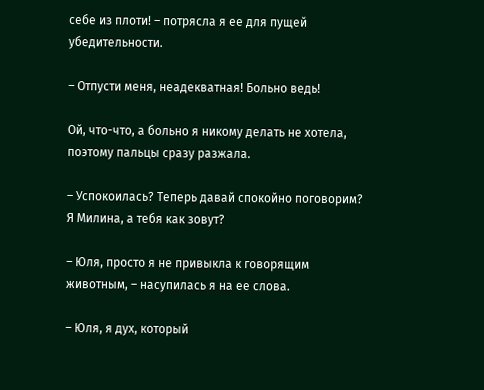себе из плоти! – потрясла я ее для пущей убедительности.

– Отпусти меня, неадекватная! Больно ведь!

Ой, что-что, а больно я никому делать не хотела, поэтому пальцы сразу разжала.

– Успокоилась? Теперь давай спокойно поговорим? Я Милина, а тебя как зовут?

– Юля, просто я не привыкла к говорящим животным, – насупилась я на ее слова.

– Юля, я дух, который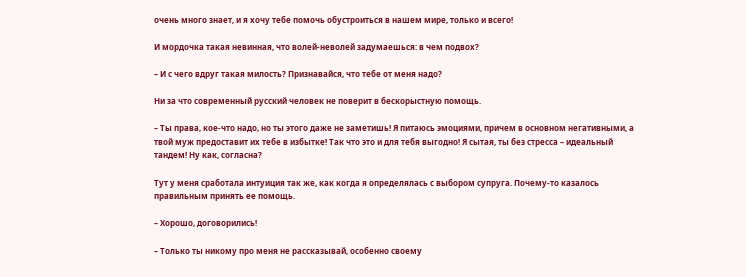очень много знает, и я хочу тебе помочь обустроиться в нашем мире, только и всего!

И мордочка такая невинная, что волей-неволей задумаешься: в чем подвох?

– И с чего вдруг такая милость? Признавайся, что тебе от меня надо?

Ни за что современный русский человек не поверит в бескорыстную помощь.

– Ты права, кое-что надо, но ты этого даже не заметишь! Я питаюсь эмоциями, причем в основном негативными, а твой муж предоставит их тебе в избытке! Так что это и для тебя выгодно! Я сытая, ты без стресса – идеальный тандем! Ну как, согласна?

Тут у меня сработала интуиция так же, как когда я определялась с выбором супруга. Почему-то казалось правильным принять ее помощь.

– Хорошо, договорились!

– Только ты никому про меня не рассказывай, особенно своему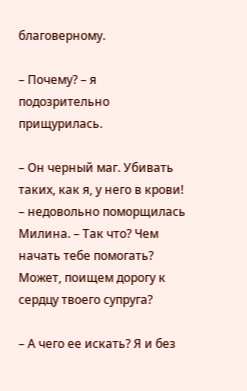благоверному.

– Почему? – я подозрительно прищурилась.

– Он черный маг. Убивать таких, как я, у него в крови! – недовольно поморщилась Милина. – Так что? Чем начать тебе помогать? Может, поищем дорогу к сердцу твоего супруга?

– А чего ее искать? Я и без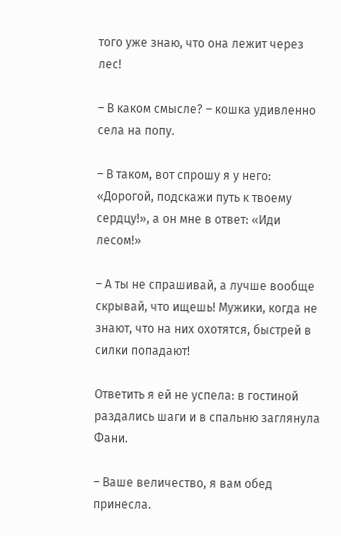того уже знаю, что она лежит через лес!

– В каком смысле? – кошка удивленно села на попу.

– В таком, вот спрошу я у него: «Дорогой, подскажи путь к твоему сердцу!», а он мне в ответ: «Иди лесом!»

– А ты не спрашивай, а лучше вообще скрывай, что ищешь! Мужики, когда не знают, что на них охотятся, быстрей в силки попадают!

Ответить я ей не успела: в гостиной раздались шаги и в спальню заглянула Фани.

– Ваше величество, я вам обед принесла.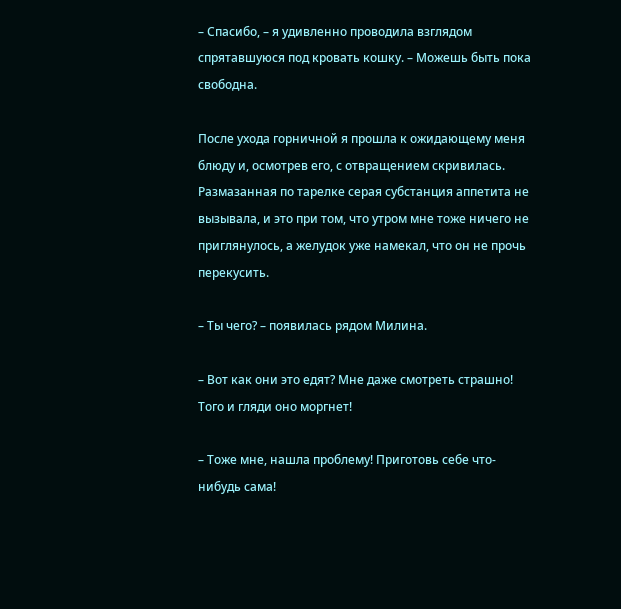– Спасибо, – я удивленно проводила взглядом спрятавшуюся под кровать кошку. – Можешь быть пока свободна.

После ухода горничной я прошла к ожидающему меня блюду и, осмотрев его, с отвращением скривилась. Размазанная по тарелке серая субстанция аппетита не вызывала, и это при том, что утром мне тоже ничего не приглянулось, а желудок уже намекал, что он не прочь перекусить.

– Ты чего? – появилась рядом Милина.

– Вот как они это едят? Мне даже смотреть страшно! Того и гляди оно моргнет!

– Тоже мне, нашла проблему! Приготовь себе что-нибудь сама!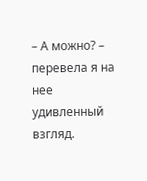– А можно? – перевела я на нее удивленный взгляд.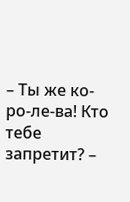– Ты же ко-ро-ле-ва! Кто тебе запретит? –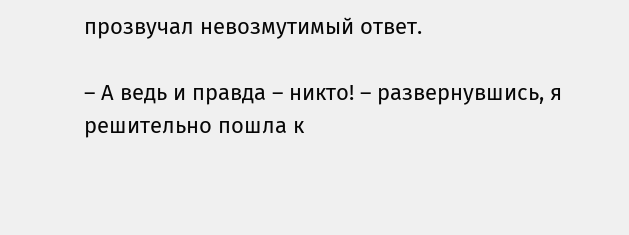прозвучал невозмутимый ответ.

– А ведь и правда – никто! – развернувшись, я решительно пошла к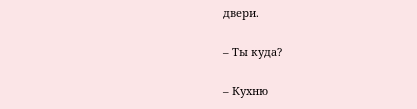двери.

– Ты куда?

– Кухню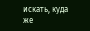искать, куда же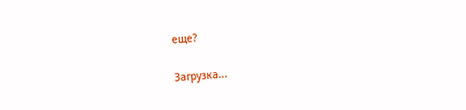еще?

Загрузка...